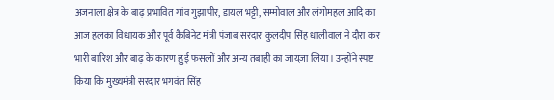अजनाला क्षेत्र के बाढ़ प्रभावित गांव गुझापीर, डायल भट्टी, सम्मोवाल और लंगोमहल आदि का आज हलका विधायक और पूर्व कैबिनेट मंत्री पंजाब सरदार कुलदीप सिंह धालीवाल ने दौरा कर भारी बारिश और बाढ़ के कारण हुई फसलों और अन्य तबाही का जायज़ा लिया। उन्होंने स्पष्ट किया कि मुख्यमंत्री सरदार भगवंत सिंह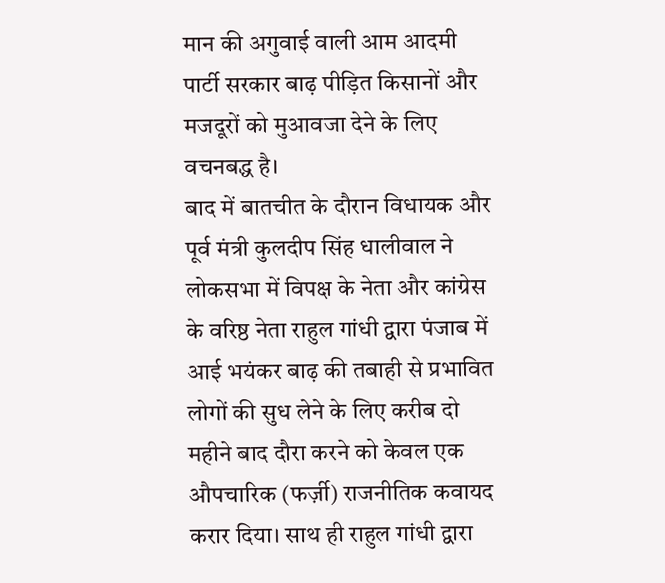मान की अगुवाई वाली आम आदमी पार्टी सरकार बाढ़ पीड़ित किसानों और मजदूरों को मुआवजा देने के लिए वचनबद्ध है।
बाद में बातचीत के दौरान विधायक और पूर्व मंत्री कुलदीप सिंह धालीवाल ने लोकसभा में विपक्ष के नेता और कांग्रेस के वरिष्ठ नेता राहुल गांधी द्वारा पंजाब में आई भयंकर बाढ़ की तबाही से प्रभावित लोगों की सुध लेने के लिए करीब दो महीने बाद दौरा करने को केवल एक औपचारिक (फर्ज़ी) राजनीतिक कवायद करार दिया। साथ ही राहुल गांधी द्वारा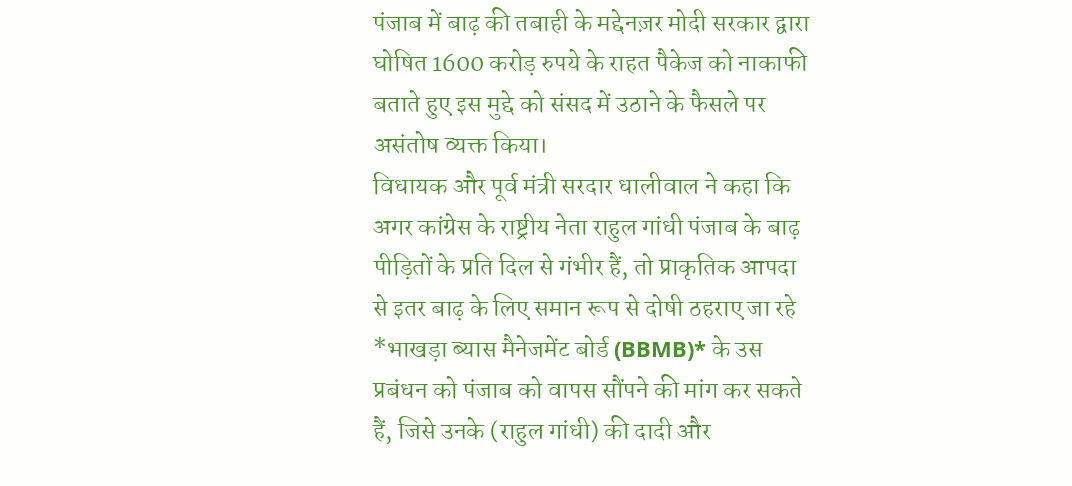पंजाब में बाढ़ की तबाही के मद्देनज़र मोदी सरकार द्वारा घोषित 1600 करोड़ रुपये के राहत पैकेज को नाकाफी बताते हुए इस मुद्दे को संसद में उठाने के फैसले पर असंतोष व्यक्त किया।
विधायक और पूर्व मंत्री सरदार धालीवाल ने कहा कि अगर कांग्रेस के राष्ट्रीय नेता राहुल गांधी पंजाब के बाढ़ पीड़ितों के प्रति दिल से गंभीर हैं, तो प्राकृतिक आपदा से इतर बाढ़ के लिए समान रूप से दोषी ठहराए जा रहे *भाखड़ा ब्यास मैनेजमेंट बोर्ड (BBMB)* के उस प्रबंधन को पंजाब को वापस सौंपने की मांग कर सकते हैं, जिसे उनके (राहुल गांधी) की दादी और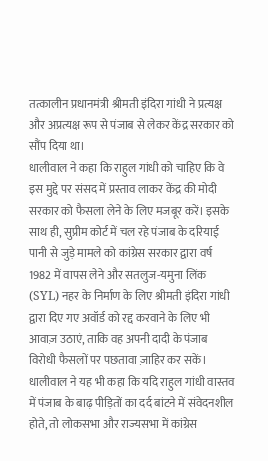तत्कालीन प्रधानमंत्री श्रीमती इंदिरा गांधी ने प्रत्यक्ष और अप्रत्यक्ष रूप से पंजाब से लेकर केंद्र सरकार को सौंप दिया था।
धालीवाल ने कहा कि राहुल गांधी को चाहिए कि वे इस मुद्दे पर संसद में प्रस्ताव लाकर केंद्र की मोदी सरकार को फैसला लेने के लिए मजबूर करें। इसके साथ ही, सुप्रीम कोर्ट में चल रहे पंजाब के दरियाई पानी से जुड़े मामले को कांग्रेस सरकार द्वारा वर्ष 1982 में वापस लेने और सतलुज-यमुना लिंक (SYL) नहर के निर्माण के लिए श्रीमती इंदिरा गांधी द्वारा दिए गए अवॉर्ड को रद्द करवाने के लिए भी आवाज़ उठाएं, ताकि वह अपनी दादी के पंजाब विरोधी फैसलों पर पछतावा ज़ाहिर कर सकें।
धालीवाल ने यह भी कहा कि यदि राहुल गांधी वास्तव में पंजाब के बाढ़ पीड़ितों का दर्द बांटने में संवेदनशील होते, तो लोकसभा और राज्यसभा में कांग्रेस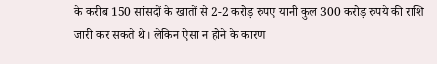के करीब 150 सांसदों के खातों से 2-2 करोड़ रुपए यानी कुल 300 करोड़ रुपये की राशि जारी कर सकते थे। लेकिन ऐसा न होने के कारण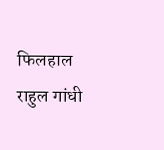फिलहाल राहुल गांधी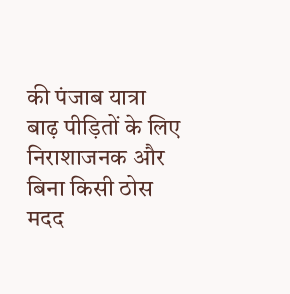की पंजाब यात्रा बाढ़ पीड़ितों के लिए निराशाजनक और बिना किसी ठोस मदद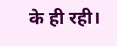के ही रही।